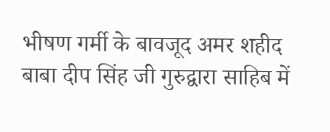भीषण गर्मी के बावजूद अमर शहीद बाबा दीप सिंह जी गुरुद्वारा साहिब में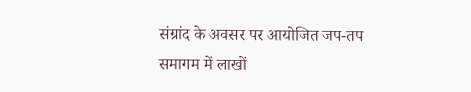संग्रांद के अवसर पर आयोजित जप-तप समागम में लाखों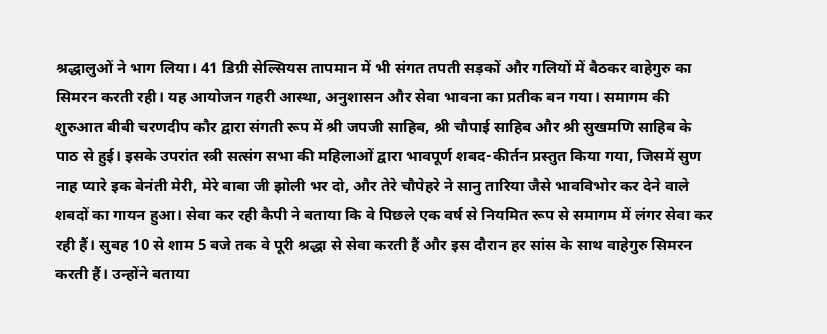श्रद्धालुओं ने भाग लिया। 41 डिग्री सेल्सियस तापमान में भी संगत तपती सड़कों और गलियों में बैठकर वाहेगुरु का सिमरन करती रही। यह आयोजन गहरी आस्था, अनुशासन और सेवा भावना का प्रतीक बन गया। समागम की शुरुआत बीबी चरणदीप कौर द्वारा संगती रूप में श्री जपजी साहिब, श्री चौपाई साहिब और श्री सुखमणि साहिब के पाठ से हुई। इसके उपरांत स्त्री सत्संग सभा की महिलाओं द्वारा भावपूर्ण शबद-कीर्तन प्रस्तुत किया गया, जिसमें सुण नाह प्यारे इक बेनंती मेरी, मेरे बाबा जी झोली भर दो, और तेरे चौपेहरे ने सानु तारिया जैसे भावविभोर कर देने वाले शबदों का गायन हुआ। सेवा कर रही कैपी ने बताया कि वे पिछले एक वर्ष से नियमित रूप से समागम में लंगर सेवा कर रही हैं। सुबह 10 से शाम 5 बजे तक वे पूरी श्रद्धा से सेवा करती हैं और इस दौरान हर सांस के साथ वाहेगुरु सिमरन करती हैं। उन्होंने बताया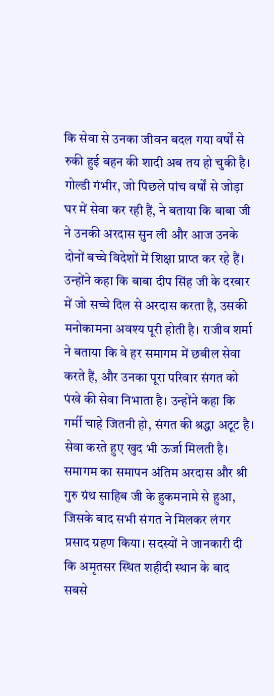कि सेवा से उनका जीवन बदल गया वर्षों से रुकी हुई बहन की शादी अब तय हो चुकी है। गोल्डी गंभीर, जो पिछले पांच वर्षों से जोड़ा घर में सेवा कर रही हैं, ने बताया कि बाबा जी ने उनकी अरदास सुन ली और आज उनके दोनों बच्चे विदेशों में शिक्षा प्राप्त कर रहे हैं। उन्होंने कहा कि बाबा दीप सिंह जी के दरबार में जो सच्चे दिल से अरदास करता है, उसकी मनोकामना अवश्य पूरी होती है। राजीव शर्मा ने बताया कि वे हर समागम में छबील सेवा करते हैं, और उनका पूरा परिवार संगत को पंखे की सेवा निभाता है। उन्होंने कहा कि गर्मी चाहे जितनी हो, संगत की श्रद्धा अटूट है। सेवा करते हुए खुद भी ऊर्जा मिलती है। समागम का समापन अंतिम अरदास और श्री गुरु ग्रंथ साहिब जी के हुकमनामे से हुआ, जिसके बाद सभी संगत ने मिलकर लंगर प्रसाद ग्रहण किया। सदस्यों ने जानकारी दी कि अमृतसर स्थित शहीदी स्थान के बाद सबसे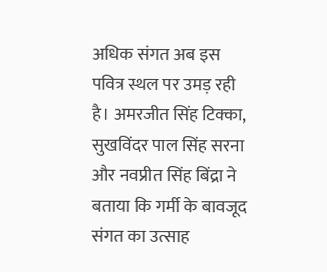अधिक संगत अब इस पवित्र स्थल पर उमड़ रही है। अमरजीत सिंह टिक्का, सुखविंदर पाल सिंह सरना और नवप्रीत सिंह बिंद्रा ने बताया कि गर्मी के बावजूद संगत का उत्साह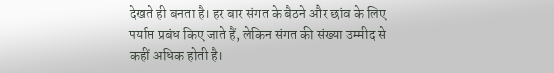देखते ही बनता है। हर बार संगत के बैठने और छांव के लिए पर्याप्त प्रबंध किए जाते हैं, लेकिन संगत की संख्या उम्मीद से कहीं अधिक होती है।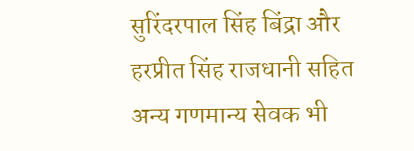सुरिंदरपाल सिंह बिंद्रा और हरप्रीत सिंह राजधानी सहित अन्य गणमान्य सेवक भी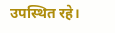उपस्थित रहे।